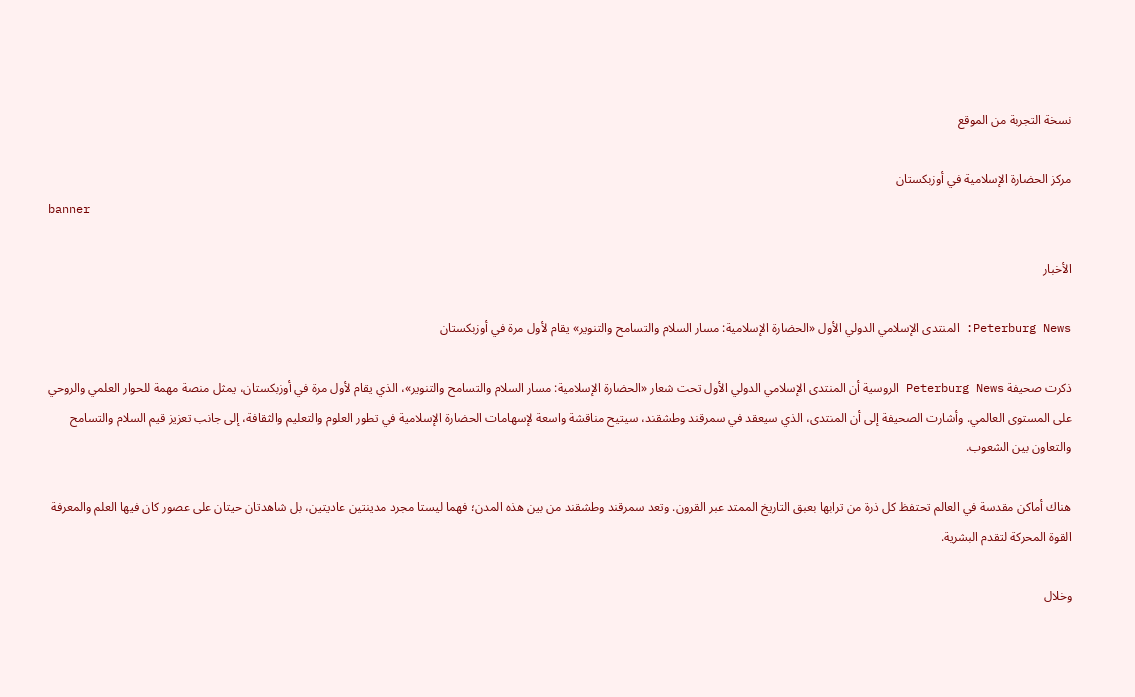نسخة التجربة من الموقع

مركز الحضارة الإسلامية في أوزبكستان
banner

الأخبار

Peterburg News: المنتدى الإسلامي الدولي الأول «الحضارة الإسلامية: مسار السلام والتسامح والتنوير» يقام لأول مرة في أوزبكستان

ذكرت صحيفة Peterburg News الروسية أن المنتدى الإسلامي الدولي الأول تحت شعار «الحضارة الإسلامية: مسار السلام والتسامح والتنوير»، الذي يقام لأول مرة في أوزبكستان، يمثل منصة مهمة للحوار العلمي والروحي على المستوى العالمي. وأشارت الصحيفة إلى أن المنتدى، الذي سيعقد في سمرقند وطشقند، سيتيح مناقشة واسعة لإسهامات الحضارة الإسلامية في تطور العلوم والتعليم والثقافة، إلى جانب تعزيز قيم السلام والتسامح والتعاون بين الشعوب.

هناك أماكن مقدسة في العالم تحتفظ كل ذرة من ترابها بعبق التاريخ الممتد عبر القرون. وتعد سمرقند وطشقند من بين هذه المدن؛ فهما ليستا مجرد مدينتين عاديتين، بل شاهدتان حيتان على عصور كان فيها العلم والمعرفة القوة المحركة لتقدم البشرية.

وخلال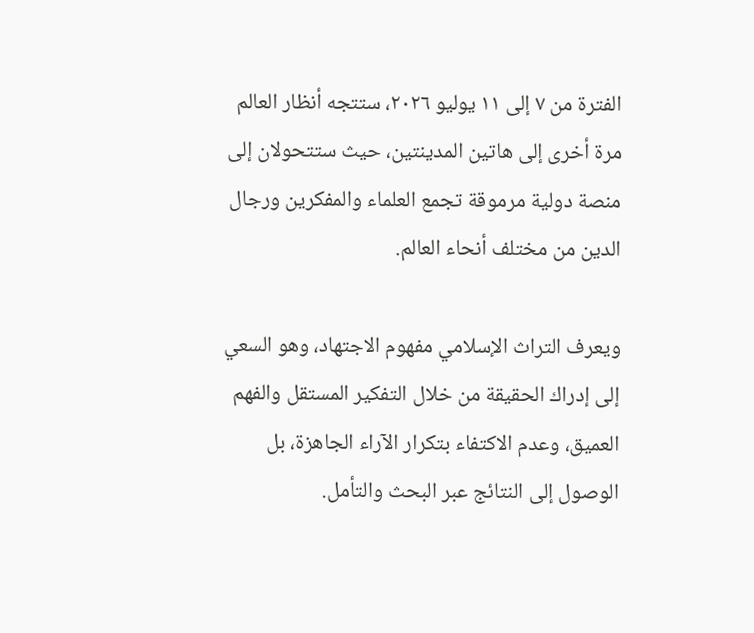الفترة من ٧ إلى ١١ يوليو ٢٠٢٦، ستتجه أنظار العالم مرة أخرى إلى هاتين المدينتين، حيث ستتحولان إلى منصة دولية مرموقة تجمع العلماء والمفكرين ورجال الدين من مختلف أنحاء العالم.

ويعرف التراث الإسلامي مفهوم الاجتهاد، وهو السعي إلى إدراك الحقيقة من خلال التفكير المستقل والفهم العميق، وعدم الاكتفاء بتكرار الآراء الجاهزة، بل الوصول إلى النتائج عبر البحث والتأمل.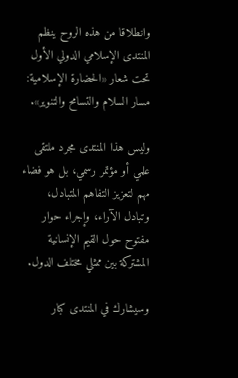وانطلاقا من هذه الروح ينظم المنتدى الإسلامي الدولي الأول تحت شعار «الحضارة الإسلامية: مسار السلام والتسامح والتنوير».

وليس هذا المنتدى مجرد ملتقى علمي أو مؤتمر رسمي، بل هو فضاء مهم لتعزيز التفاهم المتبادل، وتبادل الآراء، وإجراء حوار مفتوح حول القيم الإنسانية المشتركة بين ممثلي مختلف الدول.

وسيشارك في المنتدى كبار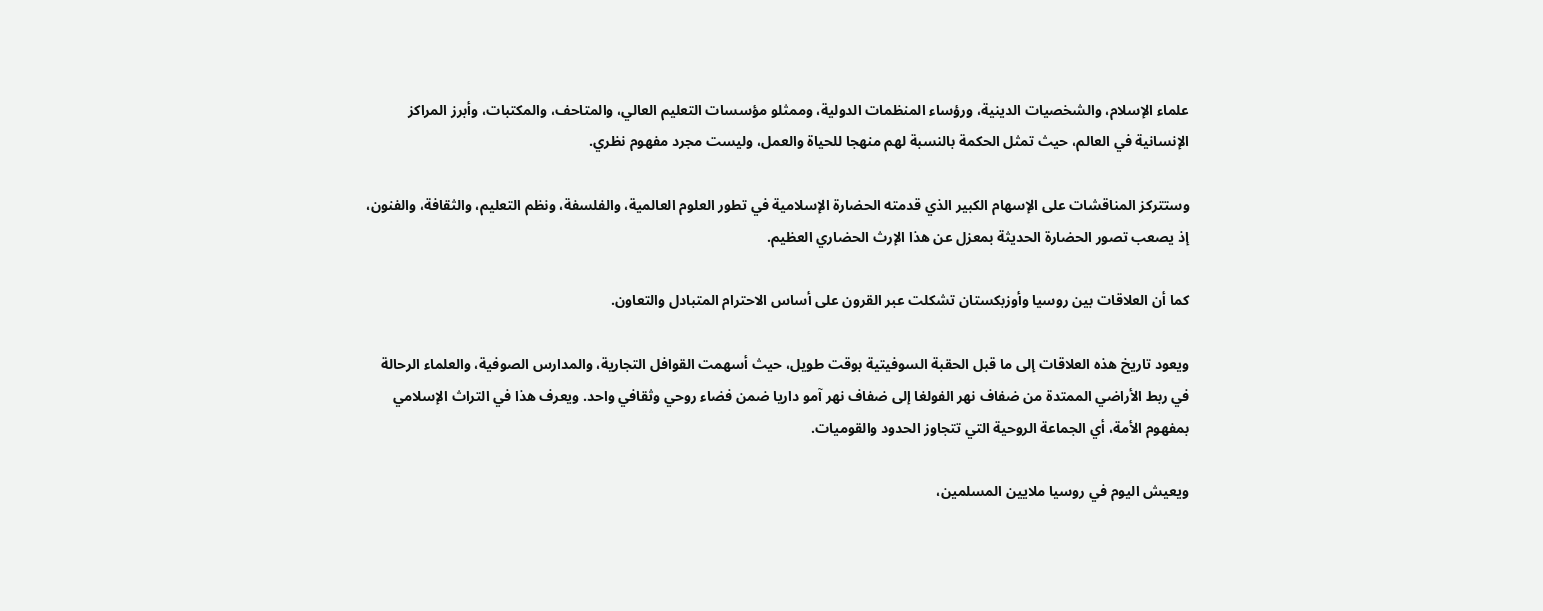علماء الإسلام، والشخصيات الدينية، ورؤساء المنظمات الدولية، وممثلو مؤسسات التعليم العالي، والمتاحف، والمكتبات، وأبرز المراكز الإنسانية في العالم، حيث تمثل الحكمة بالنسبة لهم منهجا للحياة والعمل، وليست مجرد مفهوم نظري.

وستتركز المناقشات على الإسهام الكبير الذي قدمته الحضارة الإسلامية في تطور العلوم العالمية، والفلسفة، ونظم التعليم، والثقافة، والفنون، إذ يصعب تصور الحضارة الحديثة بمعزل عن هذا الإرث الحضاري العظيم.

كما أن العلاقات بين روسيا وأوزبكستان تشكلت عبر القرون على أساس الاحترام المتبادل والتعاون.

ويعود تاريخ هذه العلاقات إلى ما قبل الحقبة السوفيتية بوقت طويل، حيث أسهمت القوافل التجارية، والمدارس الصوفية، والعلماء الرحالة في ربط الأراضي الممتدة من ضفاف نهر الفولغا إلى ضفاف نهر آمو داريا ضمن فضاء روحي وثقافي واحد. ويعرف هذا في التراث الإسلامي بمفهوم الأمة، أي الجماعة الروحية التي تتجاوز الحدود والقوميات.

ويعيش اليوم في روسيا ملايين المسلمين،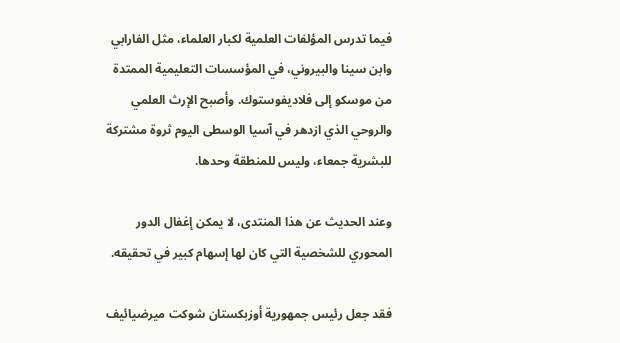فيما تدرس المؤلفات العلمية لكبار العلماء، مثل الفارابي وابن سينا والبيروني، في المؤسسات التعليمية الممتدة من موسكو إلى فلاديفوستوك. وأصبح الإرث العلمي والروحي الذي ازدهر في آسيا الوسطى اليوم ثروة مشتركة للبشرية جمعاء، وليس للمنطقة وحدها.

وعند الحديث عن هذا المنتدى، لا يمكن إغفال الدور المحوري للشخصية التي كان لها إسهام كبير في تحقيقه.

فقد جعل رئيس جمهورية أوزبكستان شوكت ميرضيائيف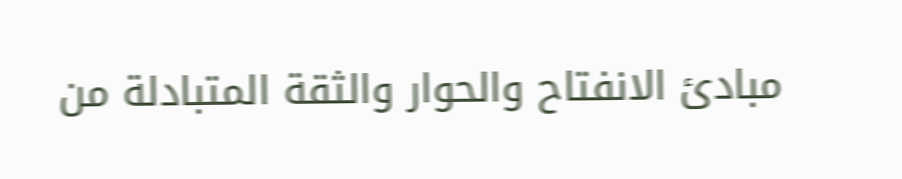مبادئ الانفتاح والحوار والثقة المتبادلة من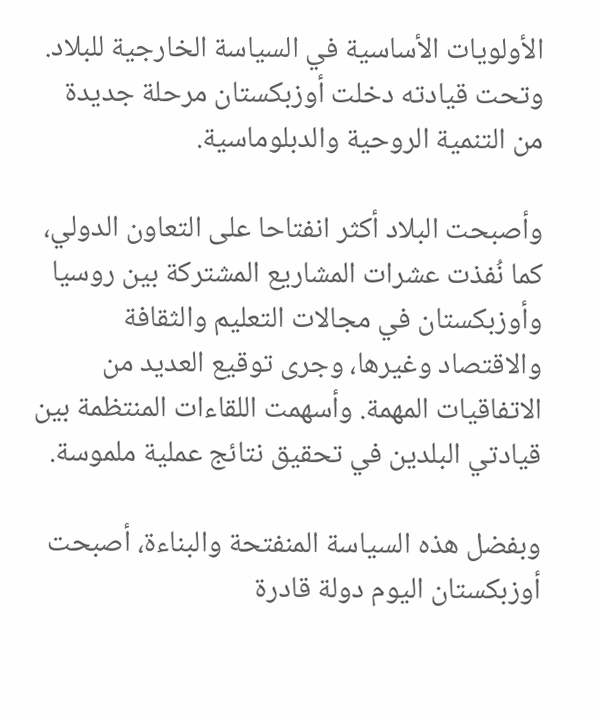الأولويات الأساسية في السياسة الخارجية للبلاد. وتحت قيادته دخلت أوزبكستان مرحلة جديدة من التنمية الروحية والدبلوماسية.

وأصبحت البلاد أكثر انفتاحا على التعاون الدولي، كما نُفذت عشرات المشاريع المشتركة بين روسيا وأوزبكستان في مجالات التعليم والثقافة والاقتصاد وغيرها، وجرى توقيع العديد من الاتفاقيات المهمة. وأسهمت اللقاءات المنتظمة بين قيادتي البلدين في تحقيق نتائج عملية ملموسة.

وبفضل هذه السياسة المنفتحة والبناءة، أصبحت أوزبكستان اليوم دولة قادرة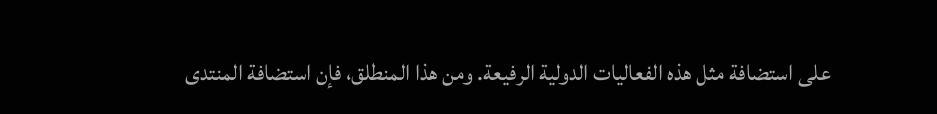على استضافة مثل هذه الفعاليات الدولية الرفيعة. ومن هذا المنطلق، فإن استضافة المنتدى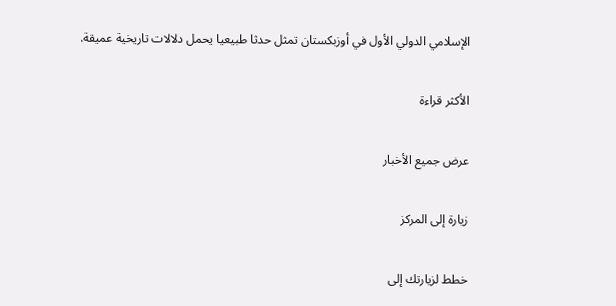الإسلامي الدولي الأول في أوزبكستان تمثل حدثا طبيعيا يحمل دلالات تاريخية عميقة.

الأكثر قراءة

عرض جميع الأخبار

زيارة إلى المركز

خطط لزيارتك إلى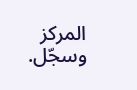المركز وسجّل.